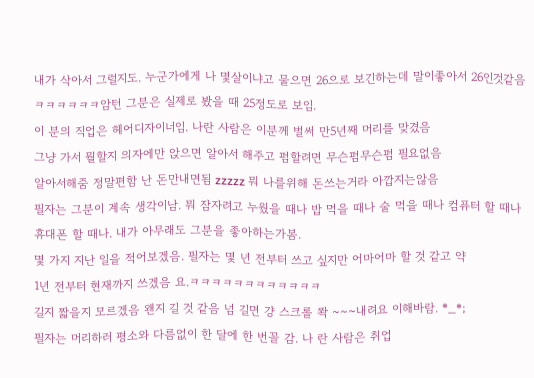내가 삭아서 그럴지도. 누군가에게 나 몇살이냐고 물으면 26으로 보긴하는데 말이좋아서 26인것같음 ㅋㅋㅋㅋㅋㅋ암턴 그분은 실제로 봤을 때 25정도로 보임.
이 분의 직업은 헤어디자이너임. 나란 사람은 이분께 벌써 만5년째 머리를 맞겼음
그냥 가서 뭘할지 의자에만 앉으면 알아서 해주고 펌할려면 무슨펌무슨펌 필요없음
알아서해줌 정말편함 난 돈만내면됨 zzzzz 뭐 나를위해 돈쓰는거라 아깝지는않음
필자는 그분이 계속 생각이남. 뭐 잠자려고 누웠을 때나 밥 먹을 때나 술 먹을 때나 컴퓨터 할 때나 휴대폰 할 때나. 내가 아무래도 그분을 좋아하는가봄.
몇 가지 지난 일을 적어보겠음. 필자는 몇 년 전부터 쓰고 싶지만 어마어마 할 것 같고 약
1년 전부터 현재까지 쓰겠음 요.ㅋㅋㅋㅋㅋㅋㅋㅋㅋㅋㅋㅋ
길지 짧을지 모르겠음 왠지 길 것 같음 넘 길면 걍 스크롤 쫙 ~~~내려요 이해바람. *_*;
필자는 머리하러 평소와 다름없이 한 달에 한 번꼴 감. 나 란 사람은 취업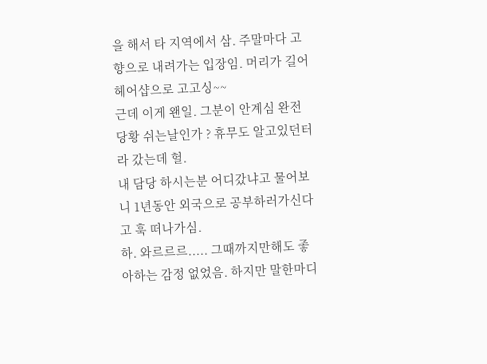을 해서 타 지역에서 삼. 주말마다 고향으로 내려가는 입장임. 머리가 길어 헤어샵으로 고고싱~~
근데 이게 왠일. 그분이 안계심 완전당황 쉬는날인가 ? 휴무도 알고있던터라 갔는데 헐.
내 담당 하시는분 어디갔냐고 물어보니 1년동안 외국으로 공부하러가신다고 훅 떠나가심.
하. 와르르르..... 그때까지만해도 좋아하는 감정 없었음. 하지만 말한마디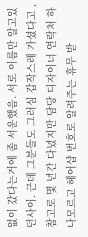없이 갔다는거에 좀 서운했음. 서로 이름만 알고있던사이. 근데 그분들도 그러심 갑작스레 가셨다고 ,
참고로 몇 년간 다녔지만 담당 디자이너 연락처 하나모르고 헤어샵 번호로 알려주는 휴무 받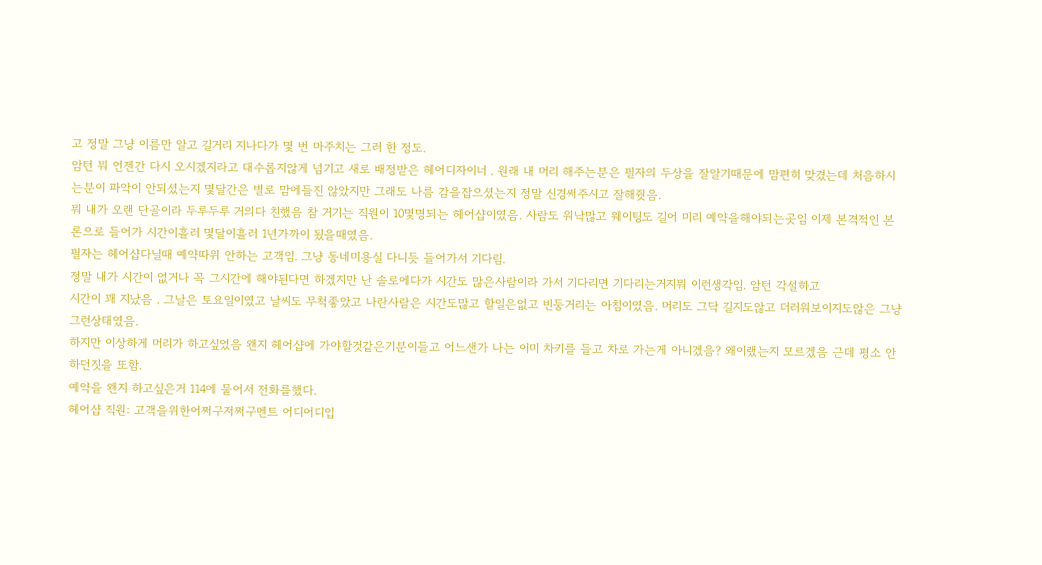고 정말 그냥 이름만 알고 길거리 지나다가 몇 번 마주치는 그러 한 정도.
암턴 뭐 언젠간 다시 오시겠지라고 대수롭지않게 넘기고 새로 배정받은 헤어디자이너 . 원래 내 머리 해주는분은 필자의 두상을 잘알기때문에 맘편히 맞겼는데 처음하시는분이 파악이 안되셨는지 몇달간은 별로 맘에들진 않았지만 그래도 나름 감을잡으셨는지 정말 신경써주시고 잘해줫음.
뭐 내가 오랜 단골이라 두루두루 거의다 친했음 참 거기는 직원이 10몇명되는 헤어샵이였음. 사람도 워낙많고 웨이팅도 길어 미리 예약을해야되는곳임 이제 본격적인 본론으로 들어가 시간이흘러 몇달이흘러 1년가까이 됬을때였음.
필자는 헤어샵다닐때 예약따위 안하는 고객임. 그냥 동네미용실 다니듯 들어가서 기다림.
정말 내가 시간이 없거나 꼭 그시간에 해야된다면 하겠지만 난 솔로에다가 시간도 많은사람이라 가서 기다리면 기다리는거지뭐 이런생각임. 암턴 각설하고
시간이 꽤 지났음 . 그날은 토요일이였고 날씨도 무척좋았고 나란사람은 시간도많고 할일은없고 빈둥거리는 아침이였음. 머리도 그닥 길지도않고 더러워보이지도않은 그냥그런상태였음.
하지만 이상하게 머리가 하고싶었음 왠지 헤어샵에 가야할것같은기분이들고 어느샌가 나는 이미 차키를 들고 차로 가는게 아니겠음? 왜이랬는지 모르겠음 근데 평소 안하던짓을 또함.
예약을 왠지 하고싶은거 114에 물어서 전화를했다.
헤어샵 직원: 고객을위한어쩌구저쩌구멘트 어디어디입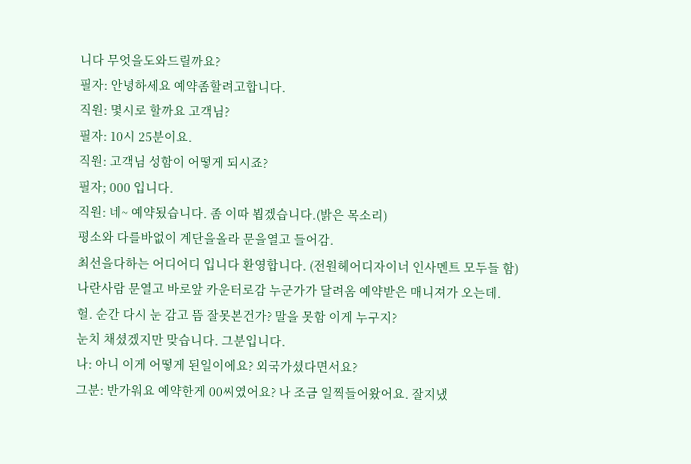니다 무엇을도와드릴까요?
필자: 안녕하세요 예약좀할려고합니다.
직원: 몇시로 할까요 고객님?
필자: 10시 25분이요.
직원: 고객님 성함이 어떻게 되시죠?
필자; 000 입니다.
직원: 네~ 예약됬습니다. 좀 이따 뵙겠습니다.(밝은 목소리)
평소와 다를바없이 계단을올라 문을열고 들어감.
최선을다하는 어디어디 입니다 환영합니다. (전원헤어디자이너 인사멘트 모두들 함)
나란사람 문열고 바로앞 카운터로감 누군가가 달려옴 예약받은 매니져가 오는데.
헐. 순간 다시 눈 감고 뜸 잘못본건가? 말을 못함 이게 누구지?
눈치 채셨겠지만 맞습니다. 그분입니다.
나: 아니 이게 어떻게 된일이에요? 외국가셨다면서요?
그분: 반가워요 예약한게 00씨였어요? 나 조금 일찍들어왔어요. 잘지냈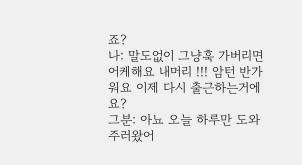죠?
나: 말도없이 그냥훅 가버리면 어케해요 내머리 !!! 암턴 반가워요 이제 다시 출근하는거에요?
그분: 아뇨 오늘 하루만 도와주러왔어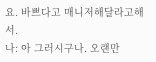요. 바쁘다고 매니저해달라고해서.
나: 아 그러시구나. 오랜만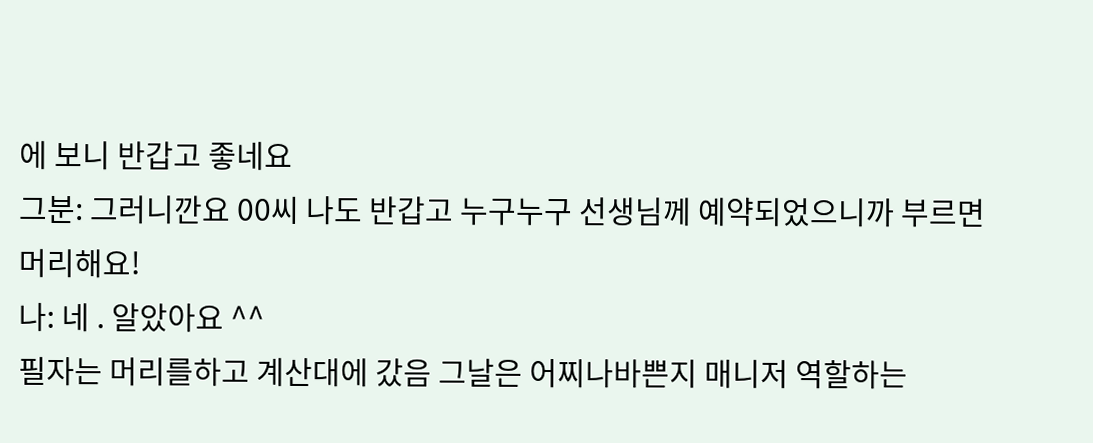에 보니 반갑고 좋네요
그분: 그러니깐요 00씨 나도 반갑고 누구누구 선생님께 예약되었으니까 부르면 머리해요!
나: 네 . 알았아요 ^^
필자는 머리를하고 계산대에 갔음 그날은 어찌나바쁜지 매니저 역할하는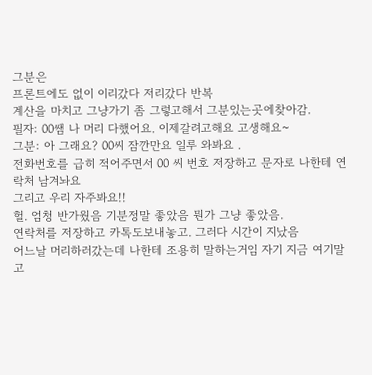그분은
프론트에도 없이 이리갔다 저리갔다 반복
계산을 마치고 그냥가기 좀 그렇고해서 그분있는곳에찾아감.
필자: 00쌤 나 머리 다했어요. 이제갈려고해요 고생해요~
그분: 아 그래요? 00씨 잠깐만요 일루 와봐요 .
전화번호를 급히 적어주면서 00 씨 번호 저장하고 문자로 나한테 연락처 남겨놔요
그리고 우리 자주봐요!!
헐. 엄청 반가웠음 기분정말 좋았음 뭔가 그냥 좋았음.
연락처를 저장하고 카톡도보내놓고. 그러다 시간이 지났음
어느날 머리하러갔는데 나한테 조용히 말하는거임 자기 지금 여기말고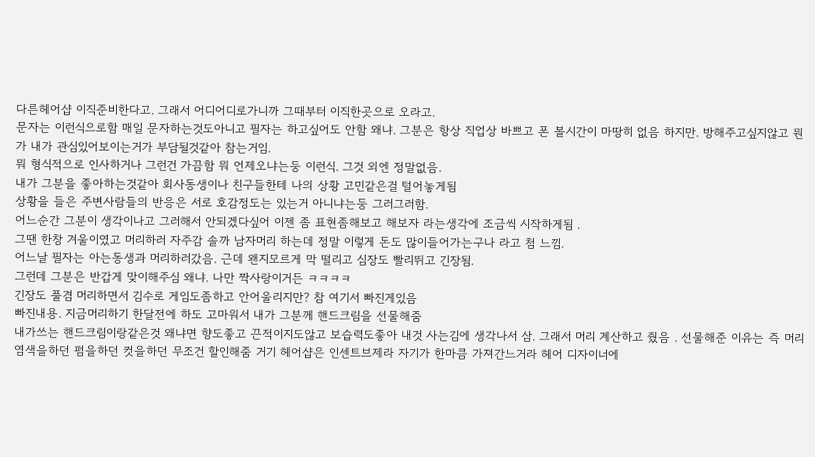다른헤어샵 이직준비한다고. 그래서 어디어디로가니까 그때부터 이직한곳으로 오라고.
문자는 이런식으로함 매일 문자하는것도아니고 필자는 하고싶어도 안함 왜냐. 그분은 항상 직업상 바쁘고 폰 볼시간이 마땅히 없음 하지만. 방해주고싶지않고 뭔가 내가 관심있어보이는거가 부담될것같아 참는거임.
뭐 형식적으로 인사하거나 그런건 가끔함 뭐 언제오냐는둥 이런식. 그것 외엔 정말없음.
내가 그분을 좋아하는것같아 회사동생이나 친구들한테 나의 상황 고민같은걸 털어놓게됨
상황을 들은 주변사람들의 반응은 서로 호감정도는 있는거 아니냐는둥 그러그러함.
어느순간 그분이 생각이나고 그러해서 안되겠다싶어 이젠 좀 표현좀해보고 해보자 라는생각에 조금씩 시작하게됨 .
그땐 한창 겨울이였고 머리하러 자주감 솔까 남자머리 하는데 정말 이렇게 돈도 많이들어가는구나 라고 첨 느낌.
어느날 필자는 아는동생과 머리하러갔음. 근데 왠지모르게 막 떨리고 심장도 빨리뛰고 긴장됨.
그런데 그분은 반갑게 맞이해주심 왜냐. 나만 짝사랑이거든 ㅋㅋㅋㅋ
긴장도 풀겸 머리하면서 김수로 게임도좀하고 안어울리지만? 참 여기서 빠진게있음
빠진내용. 지금머리하기 한달전에 하도 고마워서 내가 그분께 핸드크림을 선물해줌
내가쓰는 핸드크림이랑같은것 왜냐면 향도좋고 끈적이지도않고 보습력도좋아 내것 사는김에 생각나서 삼. 그래서 머리 계산하고 줬음 . 선물해준 이유는 즉 머리 염색을하던 펌을하던 컷을하던 무조건 할인해줌 거기 헤어샵은 인센트브제라 자기가 한마큼 가져간느거라 헤어 디자이너에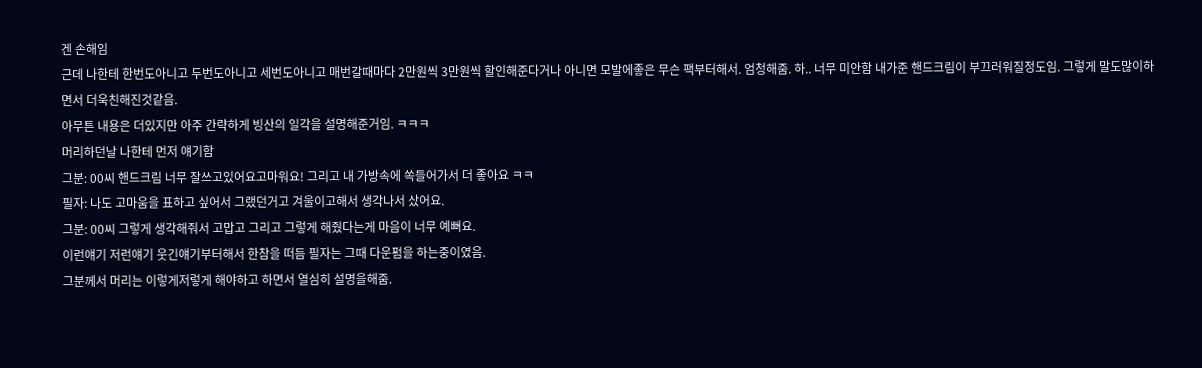겐 손해임
근데 나한테 한번도아니고 두번도아니고 세번도아니고 매번갈때마다 2만원씩 3만원씩 할인해준다거나 아니면 모발에좋은 무슨 팩부터해서. 엄청해줌. 하.. 너무 미안함 내가준 핸드크림이 부끄러워질정도임. 그렇게 말도많이하면서 더욱친해진것같음.
아무튼 내용은 더있지만 아주 간략하게 빙산의 일각을 설명해준거임. ㅋㅋㅋ
머리하던날 나한테 먼저 얘기함
그분: 00씨 핸드크림 너무 잘쓰고있어요고마워요! 그리고 내 가방속에 쏙들어가서 더 좋아요 ㅋㅋ
필자: 나도 고마움을 표하고 싶어서 그랬던거고 겨울이고해서 생각나서 샀어요.
그분: 00씨 그렇게 생각해줘서 고맙고 그리고 그렇게 해줬다는게 마음이 너무 예뻐요.
이런얘기 저런얘기 웃긴얘기부터해서 한참을 떠듬 필자는 그때 다운펌을 하는중이였음.
그분께서 머리는 이렇게저렇게 해야하고 하면서 열심히 설명을해줌.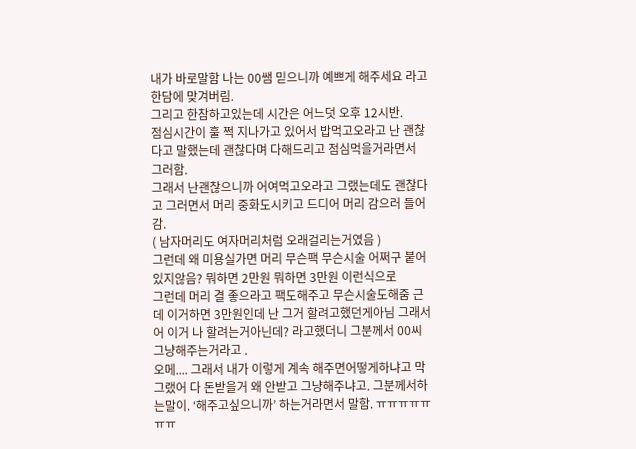내가 바로말함 나는 00쌤 믿으니까 예쁘게 해주세요 라고 한담에 맞겨버림.
그리고 한참하고있는데 시간은 어느덧 오후 12시반.
점심시간이 훌 쩍 지나가고 있어서 밥먹고오라고 난 괜찮다고 말했는데 괜찮다며 다해드리고 점심먹을거라면서 그러함.
그래서 난괜찮으니까 어여먹고오라고 그랬는데도 괜찮다고 그러면서 머리 중화도시키고 드디어 머리 감으러 들어감.
( 남자머리도 여자머리처럼 오래걸리는거였음 )
그런데 왜 미용실가면 머리 무슨팩 무슨시술 어쩌구 붙어있지않음? 뭐하면 2만원 뭐하면 3만원 이런식으로
그런데 머리 결 좋으라고 팩도해주고 무슨시술도해줌 근데 이거하면 3만원인데 난 그거 할려고했던게아님 그래서 어 이거 나 할려는거아닌데? 라고했더니 그분께서 00씨 그냥해주는거라고 .
오메.... 그래서 내가 이렇게 계속 해주면어떻게하냐고 막그랬어 다 돈받을거 왜 안받고 그냥해주냐고. 그분께서하는말이. ‘해주고싶으니까’ 하는거라면서 말함. ㅠㅠㅠㅠㅠㅠㅠ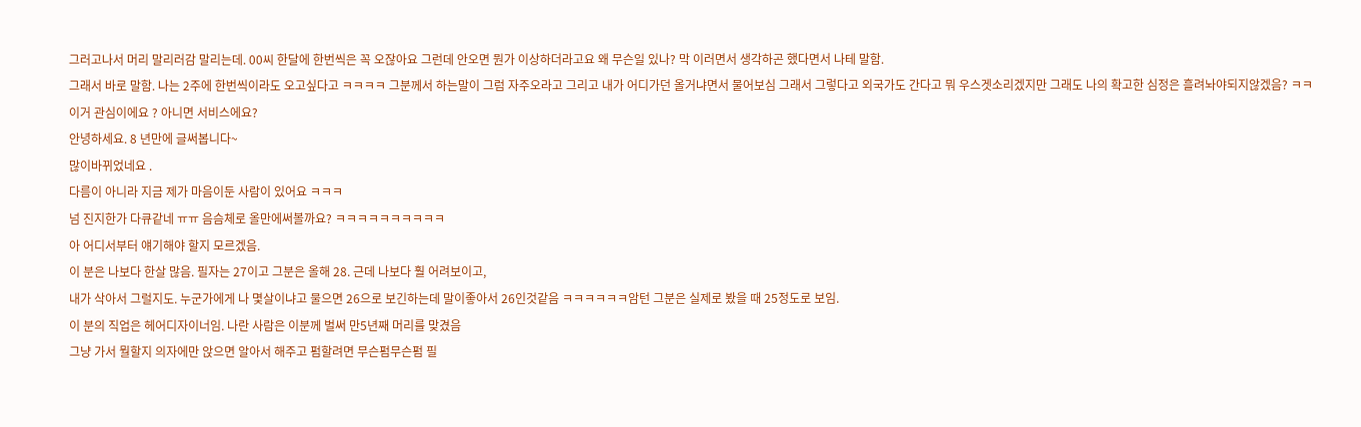그러고나서 머리 말리러감 말리는데. 00씨 한달에 한번씩은 꼭 오잖아요 그런데 안오면 뭔가 이상하더라고요 왜 무슨일 있나? 막 이러면서 생각하곤 했다면서 나테 말함.
그래서 바로 말함. 나는 2주에 한번씩이라도 오고싶다고 ㅋㅋㅋㅋ 그분께서 하는말이 그럼 자주오라고 그리고 내가 어디가던 올거냐면서 물어보심 그래서 그렇다고 외국가도 간다고 뭐 우스겟소리겠지만 그래도 나의 확고한 심정은 흘려놔야되지않겠음? ㅋㅋ
이거 관심이에요 ? 아니면 서비스에요?
안녕하세요. 8 년만에 글써봅니다~
많이바뀌었네요 .
다름이 아니라 지금 제가 마음이둔 사람이 있어요 ㅋㅋㅋ
넘 진지한가 다큐같네 ㅠㅠ 음슴체로 올만에써볼까요? ㅋㅋㅋㅋㅋㅋㅋㅋㅋㅋ
아 어디서부터 얘기해야 할지 모르겠음.
이 분은 나보다 한살 많음. 필자는 27이고 그분은 올해 28. 근데 나보다 훨 어려보이고,
내가 삭아서 그럴지도. 누군가에게 나 몇살이냐고 물으면 26으로 보긴하는데 말이좋아서 26인것같음 ㅋㅋㅋㅋㅋㅋ암턴 그분은 실제로 봤을 때 25정도로 보임.
이 분의 직업은 헤어디자이너임. 나란 사람은 이분께 벌써 만5년째 머리를 맞겼음
그냥 가서 뭘할지 의자에만 앉으면 알아서 해주고 펌할려면 무슨펌무슨펌 필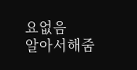요없음
알아서해줌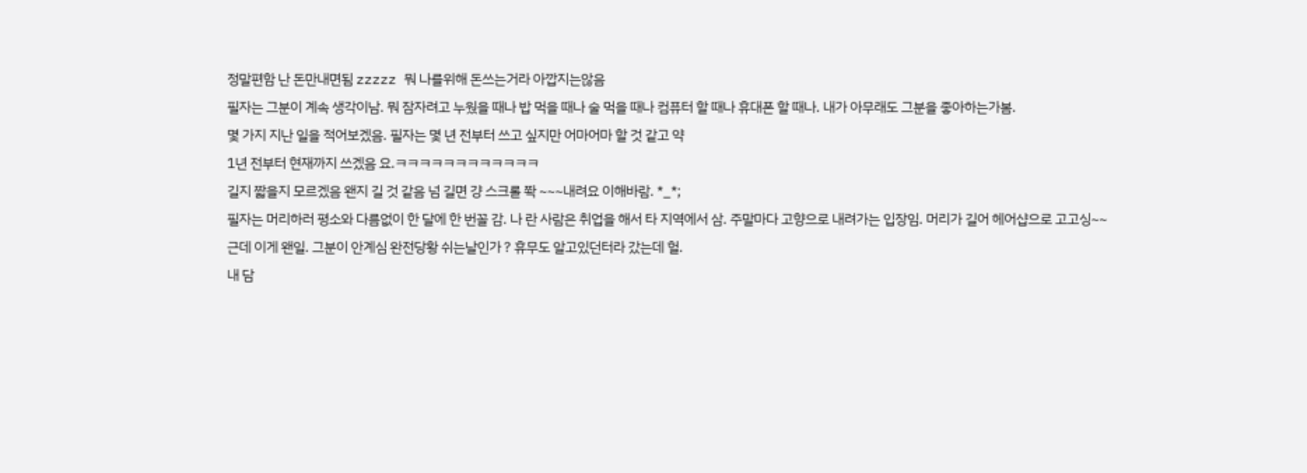정말편함 난 돈만내면됨 zzzzz 뭐 나를위해 돈쓰는거라 아깝지는않음
필자는 그분이 계속 생각이남. 뭐 잠자려고 누웠을 때나 밥 먹을 때나 술 먹을 때나 컴퓨터 할 때나 휴대폰 할 때나. 내가 아무래도 그분을 좋아하는가봄.
몇 가지 지난 일을 적어보겠음. 필자는 몇 년 전부터 쓰고 싶지만 어마어마 할 것 같고 약
1년 전부터 현재까지 쓰겠음 요.ㅋㅋㅋㅋㅋㅋㅋㅋㅋㅋㅋㅋ
길지 짧을지 모르겠음 왠지 길 것 같음 넘 길면 걍 스크롤 쫙 ~~~내려요 이해바람. *_*;
필자는 머리하러 평소와 다름없이 한 달에 한 번꼴 감. 나 란 사람은 취업을 해서 타 지역에서 삼. 주말마다 고향으로 내려가는 입장임. 머리가 길어 헤어샵으로 고고싱~~
근데 이게 왠일. 그분이 안계심 완전당황 쉬는날인가 ? 휴무도 알고있던터라 갔는데 헐.
내 담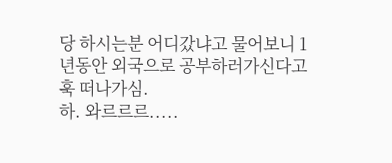당 하시는분 어디갔냐고 물어보니 1년동안 외국으로 공부하러가신다고 훅 떠나가심.
하. 와르르르.....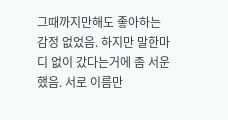그때까지만해도 좋아하는 감정 없었음. 하지만 말한마디 없이 갔다는거에 좀 서운했음. 서로 이름만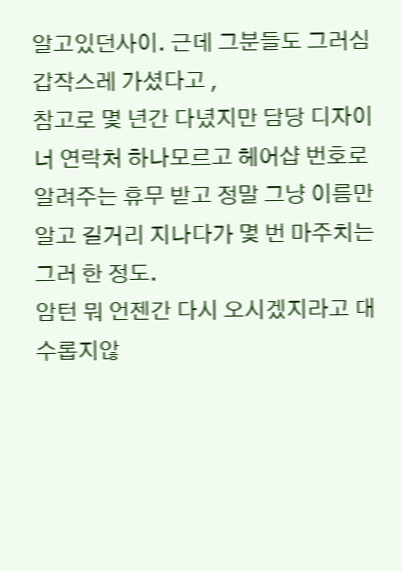알고있던사이. 근데 그분들도 그러심 갑작스레 가셨다고 ,
참고로 몇 년간 다녔지만 담당 디자이너 연락처 하나모르고 헤어샵 번호로 알려주는 휴무 받고 정말 그냥 이름만 알고 길거리 지나다가 몇 번 마주치는 그러 한 정도.
암턴 뭐 언젠간 다시 오시겠지라고 대수롭지않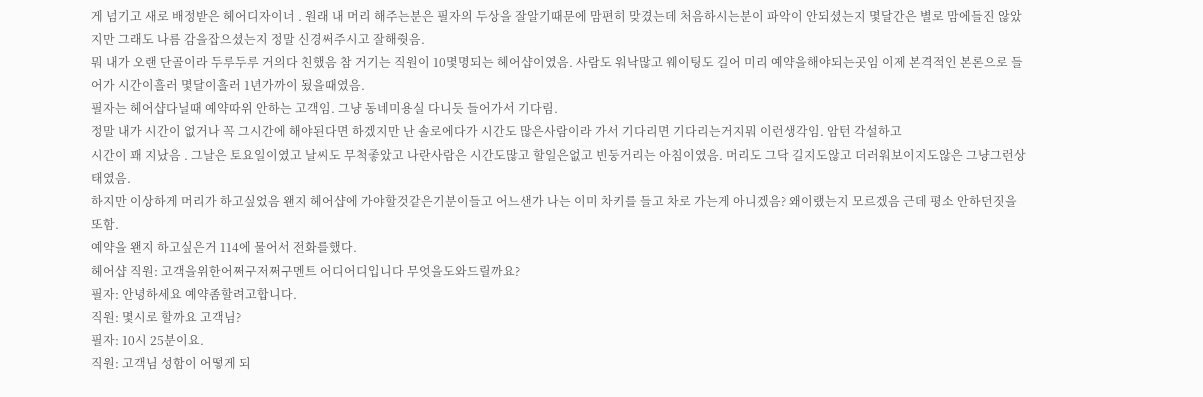게 넘기고 새로 배정받은 헤어디자이너 . 원래 내 머리 해주는분은 필자의 두상을 잘알기때문에 맘편히 맞겼는데 처음하시는분이 파악이 안되셨는지 몇달간은 별로 맘에들진 않았지만 그래도 나름 감을잡으셨는지 정말 신경써주시고 잘해줫음.
뭐 내가 오랜 단골이라 두루두루 거의다 친했음 참 거기는 직원이 10몇명되는 헤어샵이였음. 사람도 워낙많고 웨이팅도 길어 미리 예약을해야되는곳임 이제 본격적인 본론으로 들어가 시간이흘러 몇달이흘러 1년가까이 됬을때였음.
필자는 헤어샵다닐때 예약따위 안하는 고객임. 그냥 동네미용실 다니듯 들어가서 기다림.
정말 내가 시간이 없거나 꼭 그시간에 해야된다면 하겠지만 난 솔로에다가 시간도 많은사람이라 가서 기다리면 기다리는거지뭐 이런생각임. 암턴 각설하고
시간이 꽤 지났음 . 그날은 토요일이였고 날씨도 무척좋았고 나란사람은 시간도많고 할일은없고 빈둥거리는 아침이였음. 머리도 그닥 길지도않고 더러워보이지도않은 그냥그런상태였음.
하지만 이상하게 머리가 하고싶었음 왠지 헤어샵에 가야할것같은기분이들고 어느샌가 나는 이미 차키를 들고 차로 가는게 아니겠음? 왜이랬는지 모르겠음 근데 평소 안하던짓을 또함.
예약을 왠지 하고싶은거 114에 물어서 전화를했다.
헤어샵 직원: 고객을위한어쩌구저쩌구멘트 어디어디입니다 무엇을도와드릴까요?
필자: 안녕하세요 예약좀할려고합니다.
직원: 몇시로 할까요 고객님?
필자: 10시 25분이요.
직원: 고객님 성함이 어떻게 되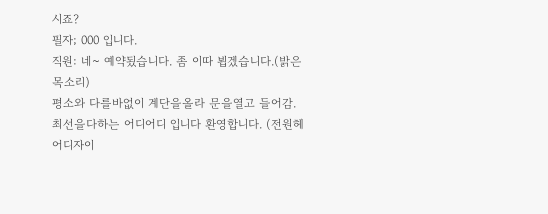시죠?
필자; 000 입니다.
직원: 네~ 예약됬습니다. 좀 이따 뵙겠습니다.(밝은 목소리)
평소와 다를바없이 계단을올라 문을열고 들어감.
최선을다하는 어디어디 입니다 환영합니다. (전원헤어디자이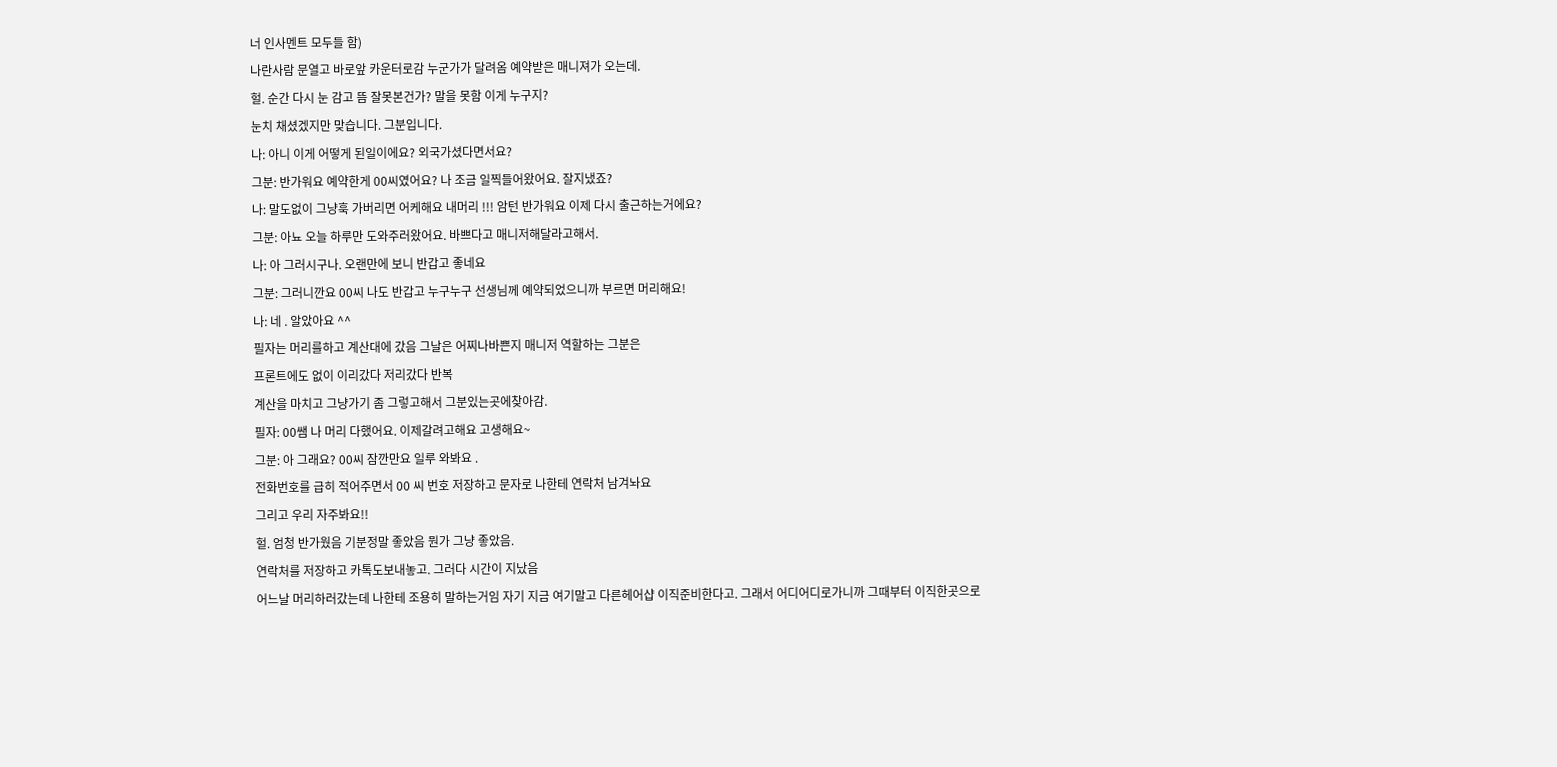너 인사멘트 모두들 함)
나란사람 문열고 바로앞 카운터로감 누군가가 달려옴 예약받은 매니져가 오는데.
헐. 순간 다시 눈 감고 뜸 잘못본건가? 말을 못함 이게 누구지?
눈치 채셨겠지만 맞습니다. 그분입니다.
나: 아니 이게 어떻게 된일이에요? 외국가셨다면서요?
그분: 반가워요 예약한게 00씨였어요? 나 조금 일찍들어왔어요. 잘지냈죠?
나: 말도없이 그냥훅 가버리면 어케해요 내머리 !!! 암턴 반가워요 이제 다시 출근하는거에요?
그분: 아뇨 오늘 하루만 도와주러왔어요. 바쁘다고 매니저해달라고해서.
나: 아 그러시구나. 오랜만에 보니 반갑고 좋네요
그분: 그러니깐요 00씨 나도 반갑고 누구누구 선생님께 예약되었으니까 부르면 머리해요!
나: 네 . 알았아요 ^^
필자는 머리를하고 계산대에 갔음 그날은 어찌나바쁜지 매니저 역할하는 그분은
프론트에도 없이 이리갔다 저리갔다 반복
계산을 마치고 그냥가기 좀 그렇고해서 그분있는곳에찾아감.
필자: 00쌤 나 머리 다했어요. 이제갈려고해요 고생해요~
그분: 아 그래요? 00씨 잠깐만요 일루 와봐요 .
전화번호를 급히 적어주면서 00 씨 번호 저장하고 문자로 나한테 연락처 남겨놔요
그리고 우리 자주봐요!!
헐. 엄청 반가웠음 기분정말 좋았음 뭔가 그냥 좋았음.
연락처를 저장하고 카톡도보내놓고. 그러다 시간이 지났음
어느날 머리하러갔는데 나한테 조용히 말하는거임 자기 지금 여기말고 다른헤어샵 이직준비한다고. 그래서 어디어디로가니까 그때부터 이직한곳으로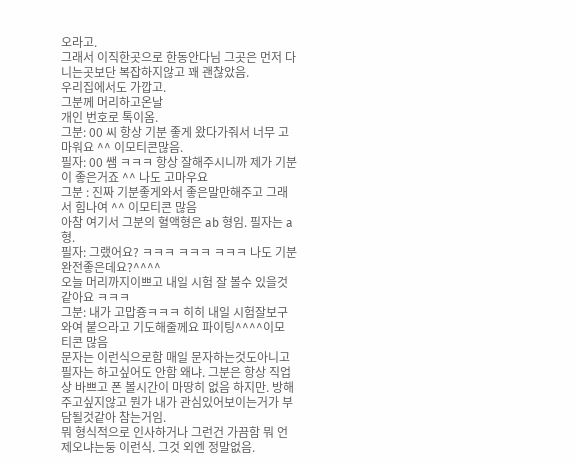오라고.
그래서 이직한곳으로 한동안다님 그곳은 먼저 다니는곳보단 복잡하지않고 꽤 괜찮았음.
우리집에서도 가깝고.
그분께 머리하고온날
개인 번호로 톡이옴.
그분: 00 씨 항상 기분 좋게 왔다가줘서 너무 고마워요 ^^ 이모티콘많음.
필자: 00 쌤 ㅋㅋㅋ 항상 잘해주시니까 제가 기분이 좋은거죠 ^^ 나도 고마우요
그분 : 진짜 기분좋게와서 좋은말만해주고 그래서 힘나여 ^^ 이모티콘 많음
아참 여기서 그분의 혈액형은 ab 형임. 필자는 a 형.
필자: 그랬어요? ㅋㅋㅋ ㅋㅋㅋ ㅋㅋㅋ 나도 기분 완전좋은데요?^^^^
오늘 머리까지이쁘고 내일 시험 잘 볼수 있을것같아요 ㅋㅋㅋ
그분: 내가 고맙죵ㅋㅋㅋ 히히 내일 시험잘보구와여 붙으라고 기도해줄께요 파이팅^^^^이모 티콘 많음
문자는 이런식으로함 매일 문자하는것도아니고 필자는 하고싶어도 안함 왜냐. 그분은 항상 직업상 바쁘고 폰 볼시간이 마땅히 없음 하지만. 방해주고싶지않고 뭔가 내가 관심있어보이는거가 부담될것같아 참는거임.
뭐 형식적으로 인사하거나 그런건 가끔함 뭐 언제오냐는둥 이런식. 그것 외엔 정말없음.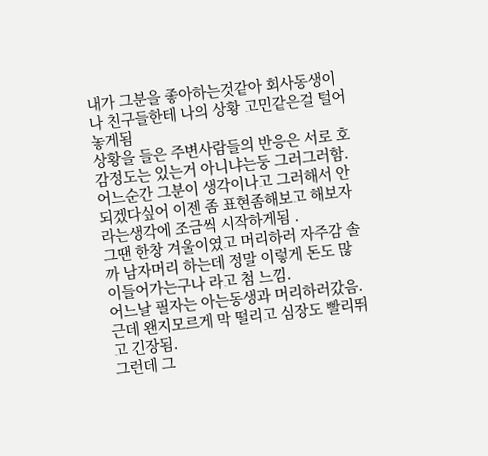내가 그분을 좋아하는것같아 회사동생이나 친구들한테 나의 상황 고민같은걸 털어놓게됨
상황을 들은 주변사람들의 반응은 서로 호감정도는 있는거 아니냐는둥 그러그러함.
어느순간 그분이 생각이나고 그러해서 안되겠다싶어 이젠 좀 표현좀해보고 해보자 라는생각에 조금씩 시작하게됨 .
그땐 한창 겨울이였고 머리하러 자주감 솔까 남자머리 하는데 정말 이렇게 돈도 많이들어가는구나 라고 첨 느낌.
어느날 필자는 아는동생과 머리하러갔음. 근데 왠지모르게 막 떨리고 심장도 빨리뛰고 긴장됨.
그런데 그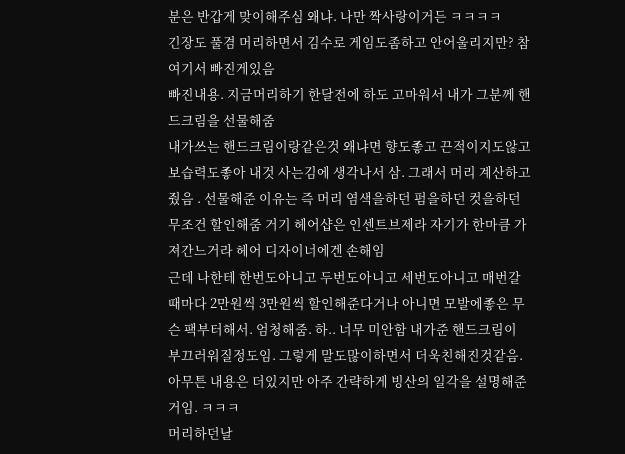분은 반갑게 맞이해주심 왜냐. 나만 짝사랑이거든 ㅋㅋㅋㅋ
긴장도 풀겸 머리하면서 김수로 게임도좀하고 안어울리지만? 참 여기서 빠진게있음
빠진내용. 지금머리하기 한달전에 하도 고마워서 내가 그분께 핸드크림을 선물해줌
내가쓰는 핸드크림이랑같은것 왜냐면 향도좋고 끈적이지도않고 보습력도좋아 내것 사는김에 생각나서 삼. 그래서 머리 계산하고 줬음 . 선물해준 이유는 즉 머리 염색을하던 펌을하던 컷을하던 무조건 할인해줌 거기 헤어샵은 인센트브제라 자기가 한마큼 가져간느거라 헤어 디자이너에겐 손해임
근데 나한테 한번도아니고 두번도아니고 세번도아니고 매번갈때마다 2만원씩 3만원씩 할인해준다거나 아니면 모발에좋은 무슨 팩부터해서. 엄청해줌. 하.. 너무 미안함 내가준 핸드크림이 부끄러워질정도임. 그렇게 말도많이하면서 더욱친해진것같음.
아무튼 내용은 더있지만 아주 간략하게 빙산의 일각을 설명해준거임. ㅋㅋㅋ
머리하던날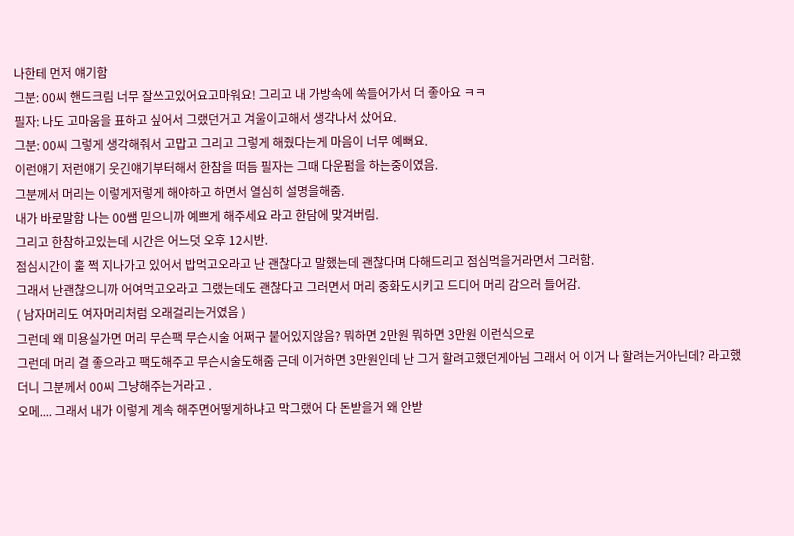나한테 먼저 얘기함
그분: 00씨 핸드크림 너무 잘쓰고있어요고마워요! 그리고 내 가방속에 쏙들어가서 더 좋아요 ㅋㅋ
필자: 나도 고마움을 표하고 싶어서 그랬던거고 겨울이고해서 생각나서 샀어요.
그분: 00씨 그렇게 생각해줘서 고맙고 그리고 그렇게 해줬다는게 마음이 너무 예뻐요.
이런얘기 저런얘기 웃긴얘기부터해서 한참을 떠듬 필자는 그때 다운펌을 하는중이였음.
그분께서 머리는 이렇게저렇게 해야하고 하면서 열심히 설명을해줌.
내가 바로말함 나는 00쌤 믿으니까 예쁘게 해주세요 라고 한담에 맞겨버림.
그리고 한참하고있는데 시간은 어느덧 오후 12시반.
점심시간이 훌 쩍 지나가고 있어서 밥먹고오라고 난 괜찮다고 말했는데 괜찮다며 다해드리고 점심먹을거라면서 그러함.
그래서 난괜찮으니까 어여먹고오라고 그랬는데도 괜찮다고 그러면서 머리 중화도시키고 드디어 머리 감으러 들어감.
( 남자머리도 여자머리처럼 오래걸리는거였음 )
그런데 왜 미용실가면 머리 무슨팩 무슨시술 어쩌구 붙어있지않음? 뭐하면 2만원 뭐하면 3만원 이런식으로
그런데 머리 결 좋으라고 팩도해주고 무슨시술도해줌 근데 이거하면 3만원인데 난 그거 할려고했던게아님 그래서 어 이거 나 할려는거아닌데? 라고했더니 그분께서 00씨 그냥해주는거라고 .
오메.... 그래서 내가 이렇게 계속 해주면어떻게하냐고 막그랬어 다 돈받을거 왜 안받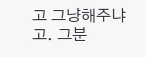고 그냥해주냐고. 그분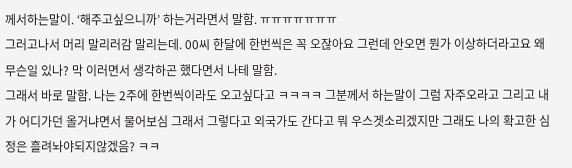께서하는말이. ‘해주고싶으니까’ 하는거라면서 말함. ㅠㅠㅠㅠㅠㅠㅠ
그러고나서 머리 말리러감 말리는데. 00씨 한달에 한번씩은 꼭 오잖아요 그런데 안오면 뭔가 이상하더라고요 왜 무슨일 있나? 막 이러면서 생각하곤 했다면서 나테 말함.
그래서 바로 말함. 나는 2주에 한번씩이라도 오고싶다고 ㅋㅋㅋㅋ 그분께서 하는말이 그럼 자주오라고 그리고 내가 어디가던 올거냐면서 물어보심 그래서 그렇다고 외국가도 간다고 뭐 우스겟소리겠지만 그래도 나의 확고한 심정은 흘려놔야되지않겠음? ㅋㅋ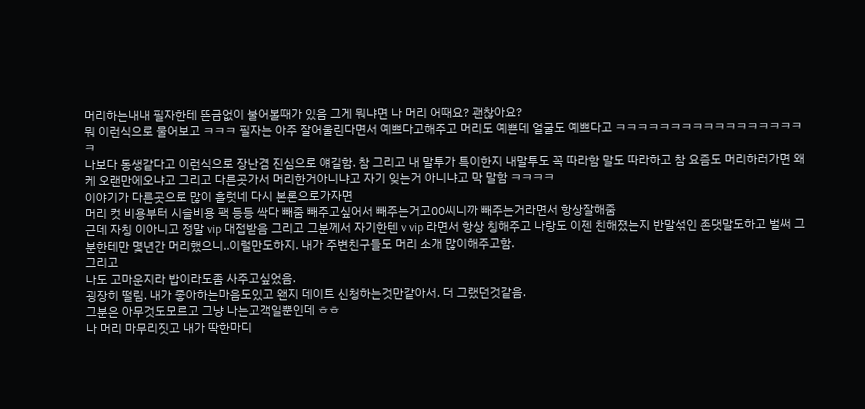머리하는내내 필자한테 뜬금없이 불어볼때가 있음 그게 뭐냐면 나 머리 어때요? 괜찮아요?
뭐 이런식으로 물어보고 ㅋㅋㅋ 필자는 아주 잘어울린다면서 예쁘다고해주고 머리도 예쁜데 얼굴도 예쁘다고 ㅋㅋㅋㅋㅋㅋㅋㅋㅋㅋㅋㅋㅋㅋㅋㅋㅋㅋ
나보다 동생같다고 이런식으로 장난겸 진심으로 얘길함. 참 그리고 내 말투가 특이한지 내말투도 꼭 따라함 말도 따라하고 참 요즘도 머리하러가면 왜케 오랜만에오냐고 그리고 다른곳가서 머리한거아니냐고 자기 잊는거 아니냐고 막 말함 ㅋㅋㅋㅋ
이야기가 다른곳으로 많이 흘럿네 다시 본론으로가자면
머리 컷 비용부터 시슬비용 팩 등등 싹다 빼줌 빼주고싶어서 빼주는거고00씨니까 빼주는거라면서 항상잘해줌
근데 자칭 이아니고 정말 vip 대접받음 그리고 그분께서 자기한텐 v vip 라면서 항상 칭해주고 나랑도 이젠 친해졌는지 반말섞인 존댓말도하고 벌써 그분한테만 몇년간 머리했으니..이럴만도하지. 내가 주변친구들도 머리 소개 많이해주고함.
그리고
나도 고마운지라 밥이라도좀 사주고싶었음.
굉장히 떨림. 내가 좋아하는마음도있고 왠지 데이트 신청하는것만같아서. 더 그랬던것같음.
그분은 아무것도모르고 그냥 나는고객일뿐인데 ㅎㅎ
나 머리 마무리짓고 내가 딱한마디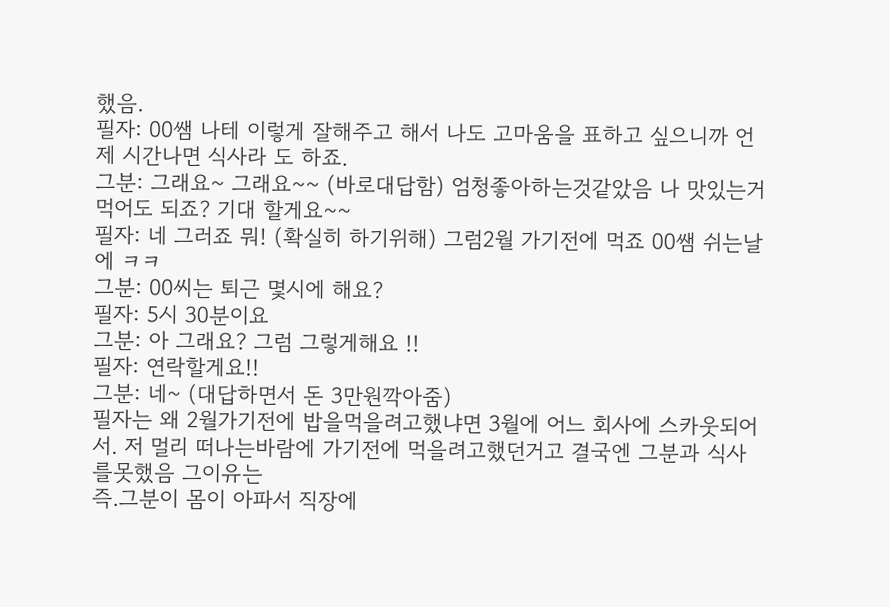했음.
필자: 00쌤 나테 이렇게 잘해주고 해서 나도 고마움을 표하고 싶으니까 언제 시간나면 식사라 도 하죠.
그분: 그래요~ 그래요~~ (바로대답함) 엄청좋아하는것같았음 나 맛있는거 먹어도 되죠? 기대 할게요~~
필자: 네 그러죠 뭐! (확실히 하기위해) 그럼2월 가기전에 먹죠 00쌤 쉬는날에 ㅋㅋ
그분: 00씨는 퇴근 몇시에 해요?
필자: 5시 30분이요
그분: 아 그래요? 그럼 그렇게해요 !!
필자: 연락할게요!!
그분: 네~ (대답하면서 돈 3만원깍아줌)
필자는 왜 2월가기전에 밥을먹을려고했냐면 3월에 어느 회사에 스카웃되어서. 저 멀리 떠나는바람에 가기전에 먹을려고했던거고 결국엔 그분과 식사를못했음 그이유는
즉.그분이 몸이 아파서 직장에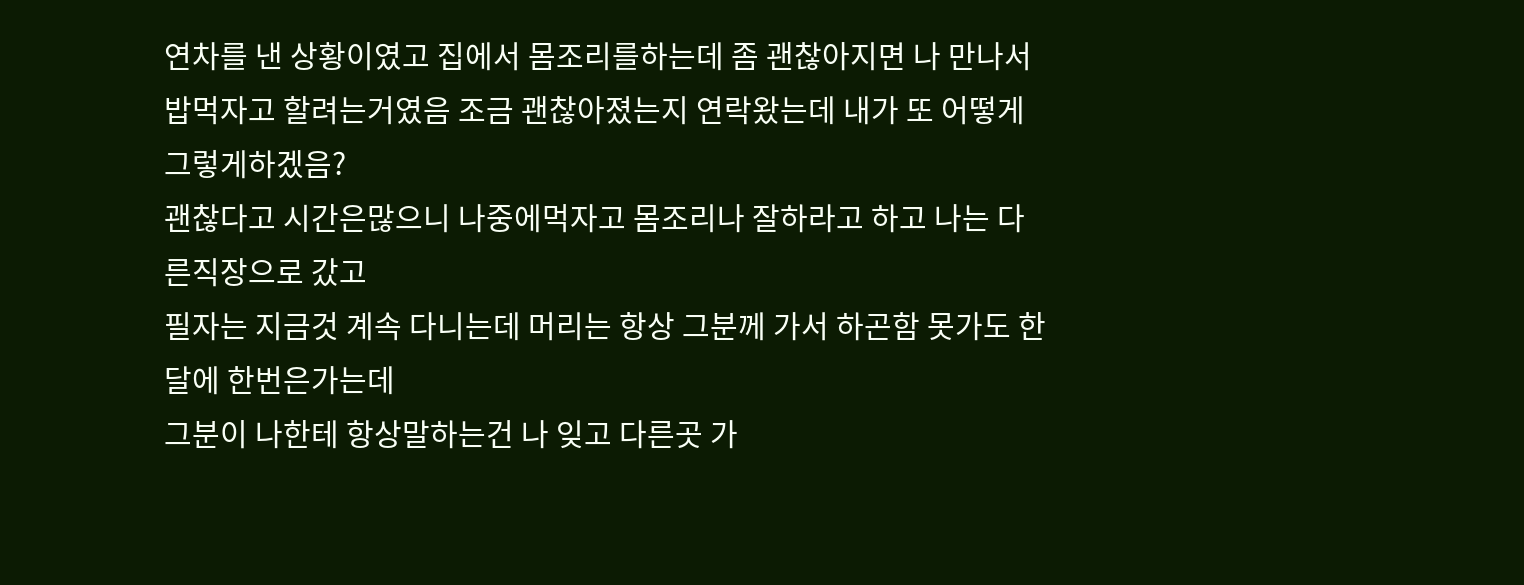연차를 낸 상황이였고 집에서 몸조리를하는데 좀 괜찮아지면 나 만나서 밥먹자고 할려는거였음 조금 괜찮아졌는지 연락왔는데 내가 또 어떻게 그렇게하겠음?
괜찮다고 시간은많으니 나중에먹자고 몸조리나 잘하라고 하고 나는 다른직장으로 갔고
필자는 지금것 계속 다니는데 머리는 항상 그분께 가서 하곤함 못가도 한달에 한번은가는데
그분이 나한테 항상말하는건 나 잊고 다른곳 가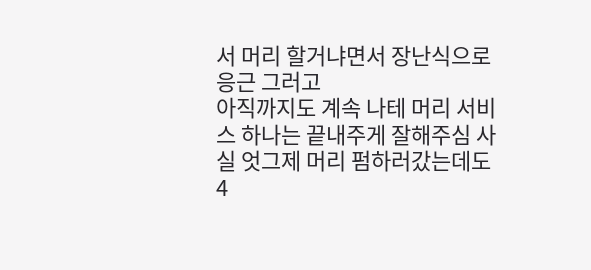서 머리 할거냐면서 장난식으로 응근 그러고
아직까지도 계속 나테 머리 서비스 하나는 끝내주게 잘해주심 사실 엇그제 머리 펌하러갔는데도
4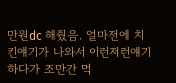만원dc 해줬음. 얼마전에 치킨얘기가 나와서 이런저런얘기하다가 조만간 먹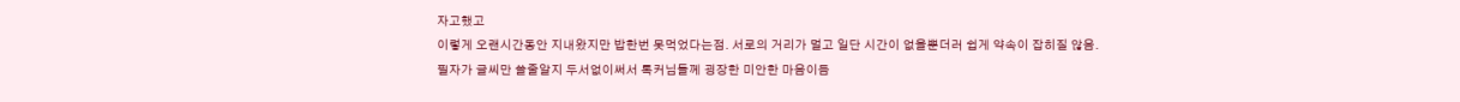자고했고
이렇게 오랜시간동안 지내왔지만 밥한번 못먹었다는점. 서로의 거리가 멀고 일단 시간이 없을뿐더러 쉽게 약속이 잡히질 않음.
필자가 글씨만 쓸줄알지 두서없이써서 톡커님들께 굉장한 미안한 마음이듬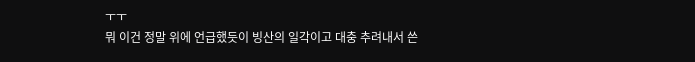ㅜㅜ
뭐 이건 정말 위에 언급했듯이 빙산의 일각이고 대충 추려내서 쓴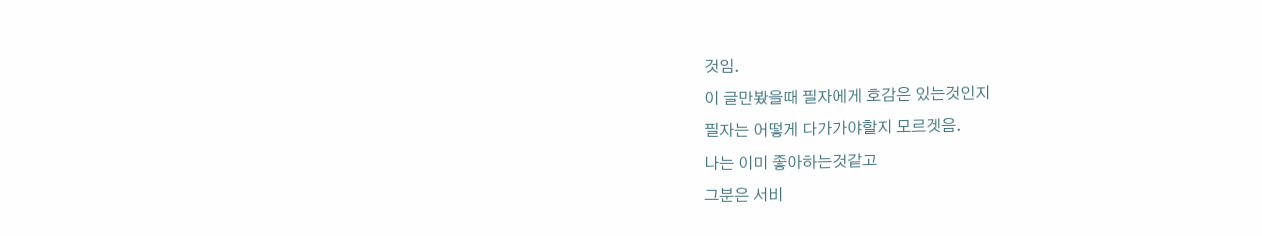것임.
이 글만봤을때 필자에게 호감은 있는것인지
필자는 어떻게 다가가야할지 모르겟음.
나는 이미 좋아하는것같고
그분은 서비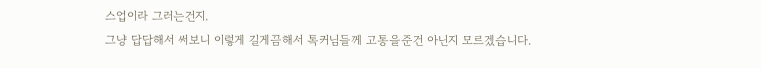스업이라 그러는건지.
그냥 답답해서 써보니 이렇게 길게끔해서 톡커님들께 고통을준건 아닌지 모르겠습니다.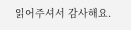읽어주셔서 감사해요.